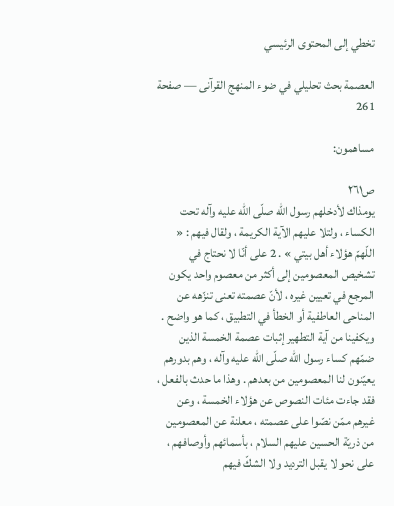تخطي إلى المحتوى الرئيسي

العصمة بحث تحليلي في ضوء المنهج القرآنى — صفحة 261

مساهمون:

ص٢٦١
يومذاك لأدخلهم رسول الله صلّى الله عليه وآله تحت الكساء ، ولتلا عليهم الآية الكريمة ، ولقال فيهم : « اللّهمّ هؤلاء أهل بيتي » . 2 على أنّا لا نحتاج في تشخيص المعصومين إلى أكثر من معصوم واحد يكون المرجع في تعيين غيره ، لأنّ عصمته تعنى تنزّهه عن المناحى العاطفية أو الخطأ في التطبيق ، كما هو واضح . ويكفينا من آية التطهير إثبات عصمة الخمسة الذين ضمّهم كساء رسول الله صلّى الله عليه وآله ، وهم بدورهم يعيّنون لنا المعصومين من بعدهم . وهذا ما حدث بالفعل ، فقد جاءت مئات النصوص عن هؤلاء الخمسة ، وعن غيرهم ممّن نصّوا على عصمته ، معلنة عن المعصومين من ذريّة الحسين عليهم السلام ، بأسمائهم وأوصافهم ، على نحو لا يقبل الترديد ولا الشكّ فيهم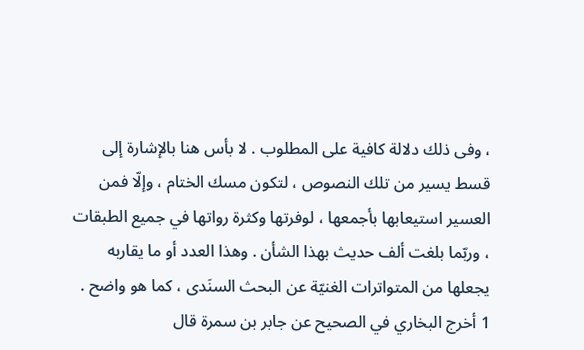، وفى ذلك دلالة كافية على المطلوب . لا بأس هنا بالإشارة إلى قسط يسير من تلك النصوص ، لتكون مسك الختام ، وإلّا فمن العسير استيعابها بأجمعها ، لوفرتها وكثرة رواتها في جميع الطبقات ، وربّما بلغت ألف حديث بهذا الشأن . وهذا العدد أو ما يقاربه يجعلها من المتواترات الغنيّة عن البحث السنَدى ، كما هو واضح . 1 أخرج البخاري في الصحيح عن جابر بن سمرة قال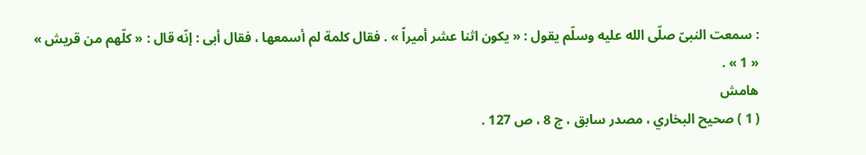: سمعت النبىّ صلّى الله عليه وسلّم يقول : « يكون اثنا عشر أميراً » . فقال كلمة لم أسمعها ، فقال أبى : إنّه قال : « كلّهم من قريش » « 1 » .
هامش
( 1 ) صحيح البخاري ، مصدر سابق ، ج 8 ، ص 127 .